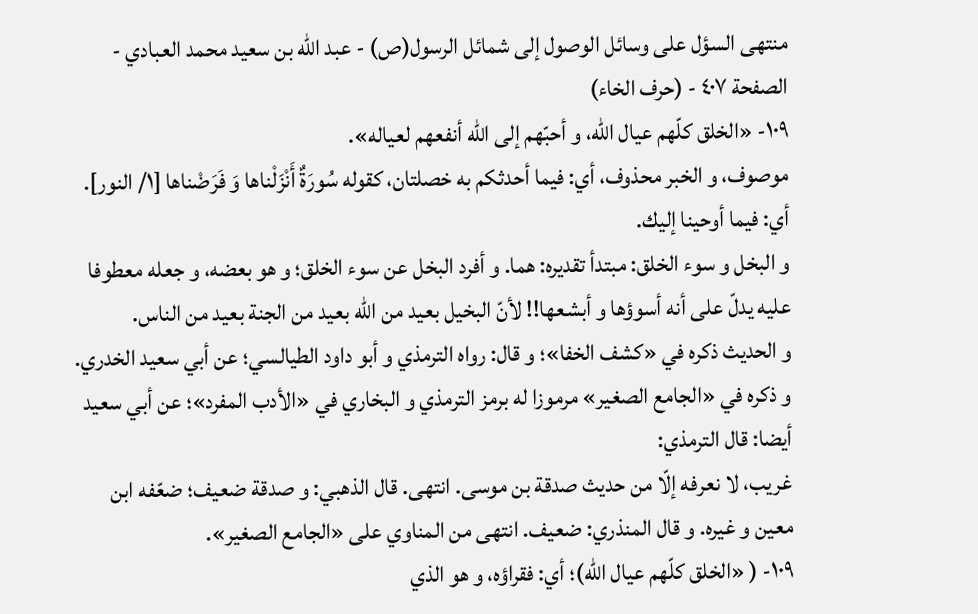منتهى السؤل على وسائل الوصول إلى شمائل الرسول(ص) - عبد الله بن سعيد محمد العبادي - الصفحة ٤٠٧ - (حرف الخاء)
١٠٩- «الخلق كلّهم عيال اللّه، و أحبّهم إلى اللّه أنفعهم لعياله».
موصوف، و الخبر محذوف، أي: فيما أحدثكم به خصلتان، كقوله سُورَةٌ أَنْزَلْناها وَ فَرَضْناها [١/ النور]. أي: فيما أوحينا إليك.
و البخل و سوء الخلق: مبتدأ تقديره: هما. و أفرد البخل عن سوء الخلق؛ و هو بعضه، و جعله معطوفا عليه يدلّ على أنه أسوؤها و أبشعها!! لأنّ البخيل بعيد من اللّه بعيد من الجنة بعيد من الناس.
و الحديث ذكره في «كشف الخفا»؛ و قال: رواه الترمذي و أبو داود الطيالسي؛ عن أبي سعيد الخدري. و ذكره في «الجامع الصغير» مرموزا له برمز الترمذي و البخاري في «الأدب المفرد»؛ عن أبي سعيد أيضا: قال الترمذي:
غريب، لا نعرفه إلّا من حديث صدقة بن موسى. انتهى. قال الذهبي: و صدقة ضعيف؛ ضعّفه ابن معين و غيره. و قال المنذري: ضعيف. انتهى من المناوي على «الجامع الصغير».
١٠٩- ( «الخلق كلّهم عيال اللّه)؛ أي: فقراؤه، و هو الذي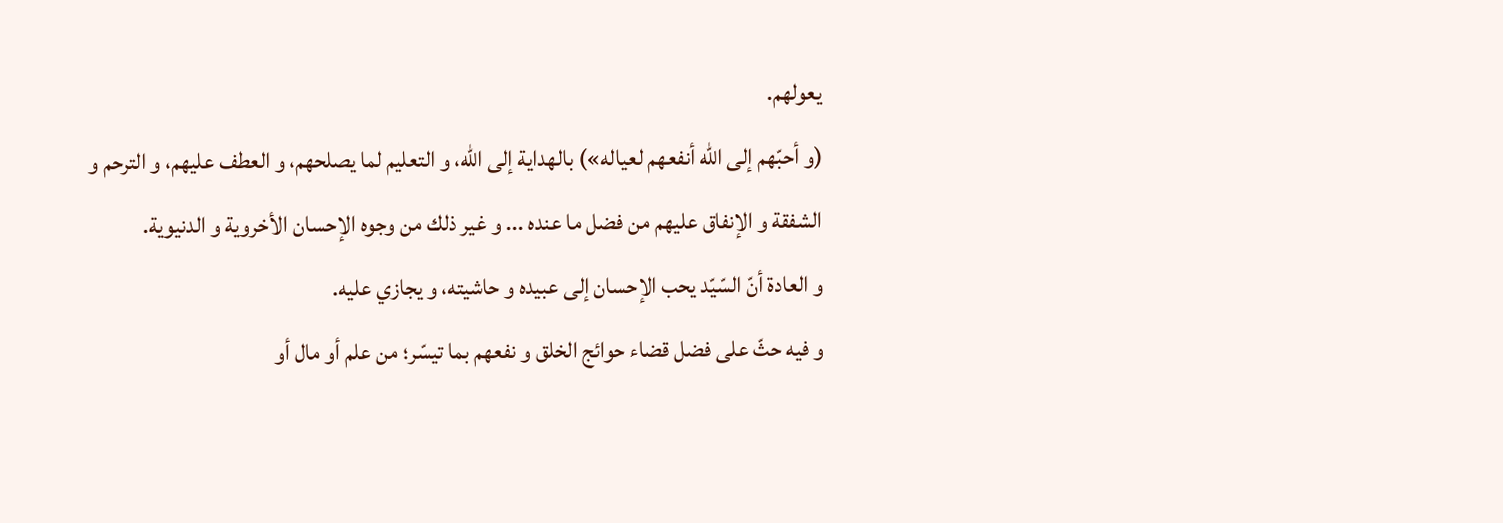يعولهم.
(و أحبّهم إلى اللّه أنفعهم لعياله») بالهداية إلى اللّه، و التعليم لما يصلحهم، و العطف عليهم، و الترحم و الشفقة و الإنفاق عليهم من فضل ما عنده ... و غير ذلك من وجوه الإحسان الأخروية و الدنيوية.
و العادة أنّ السّيّد يحب الإحسان إلى عبيده و حاشيته، و يجازي عليه.
و فيه حثّ على فضل قضاء حوائج الخلق و نفعهم بما تيسّر؛ من علم أو مال أو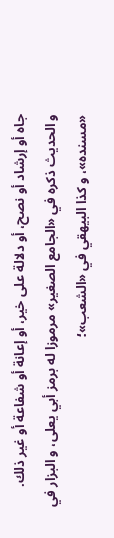جاه أو إرشاد أو نصح، أو دلالة على خير، أو إعانة أو شفاعة أو غير ذلك.
و الحديث ذكره في «الجامع الصغير» مرموزا له برمز أبي يعلى، و البزار في «مسنده»، و كذا البيهقي في «الشعب»؛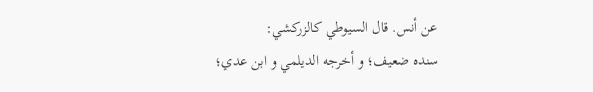عن أنس. قال السيوطي كالزركشي:
سنده ضعيف؛ و أخرجه الديلمي و ابن عدي؛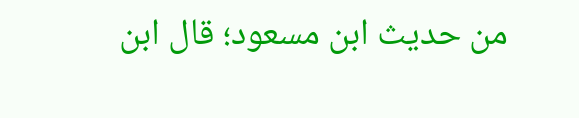من حديث ابن مسعود؛ قال ابن